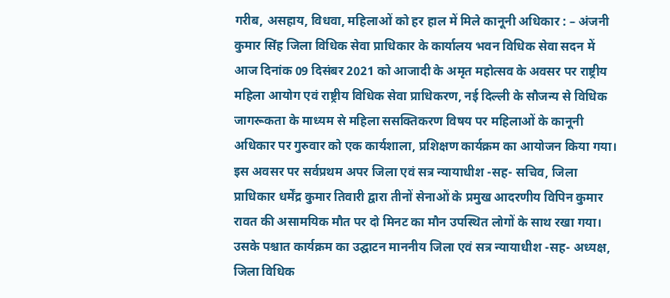गरीब, असहाय, विधवा, महिलाओं को हर हाल में मिले कानूनी अधिकार : – अंजनी कुमार सिंह जिला विधिक सेवा प्राधिकार के कार्यालय भवन विधिक सेवा सदन में आज दिनांक 09 दिसंबर 2021 को आजादी के अमृत महोत्सव के अवसर पर राष्ट्रीय महिला आयोग एवं राष्ट्रीय विधिक सेवा प्राधिकरण, नई दिल्ली के सौजन्य से विधिक जागरूकता के माध्यम से महिला ससक्तिकरण विषय पर महिलाओं के कानूनी अधिकार पर गुरुवार को एक कार्यशाला, प्रशिक्षण कार्यक्रम का आयोजन किया गया। इस अवसर पर सर्वप्रथम अपर जिला एवं सत्र न्यायाधीश -सह- सचिव, जिला प्राधिकार धर्मेंद्र कुमार तिवारी द्वारा तीनों सेनाओं के प्रमुख आदरणीय विपिन कुमार रावत की असामयिक मौत पर दो मिनट का मौन उपस्थित लोगों के साथ रखा गया। उसके पश्चात कार्यक्रम का उद्घाटन माननीय जिला एवं सत्र न्यायाधीश -सह- अध्यक्ष, जिला विधिक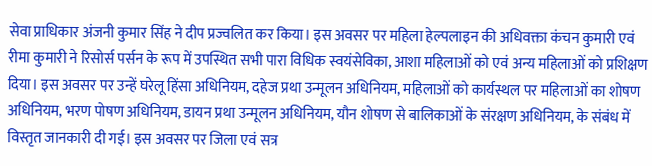सेवा प्राधिकार अंजनी कुमार सिंह ने दीप प्रज्वलित कर किया। इस अवसर पर महिला हेल्पलाइन की अधिवक्ता कंचन कुमारी एवं रीमा कुमारी ने रिसोर्स पर्सन के रूप में उपस्थित सभी पारा विधिक स्वयंसेविका, आशा महिलाओं को एवं अन्य महिलाओं को प्रशिक्षण दिया। इस अवसर पर उन्हें घरेलू हिंसा अधिनियम, दहेज प्रथा उन्मूलन अधिनियम, महिलाओं को कार्यस्थल पर महिलाओं का शोषण अधिनियम, भरण पोषण अधिनियम, डायन प्रथा उन्मूलन अधिनियम, यौन शोषण से बालिकाओं के संरक्षण अधिनियम, के संबंध में विस्तृत जानकारी दी गई। इस अवसर पर जिला एवं सत्र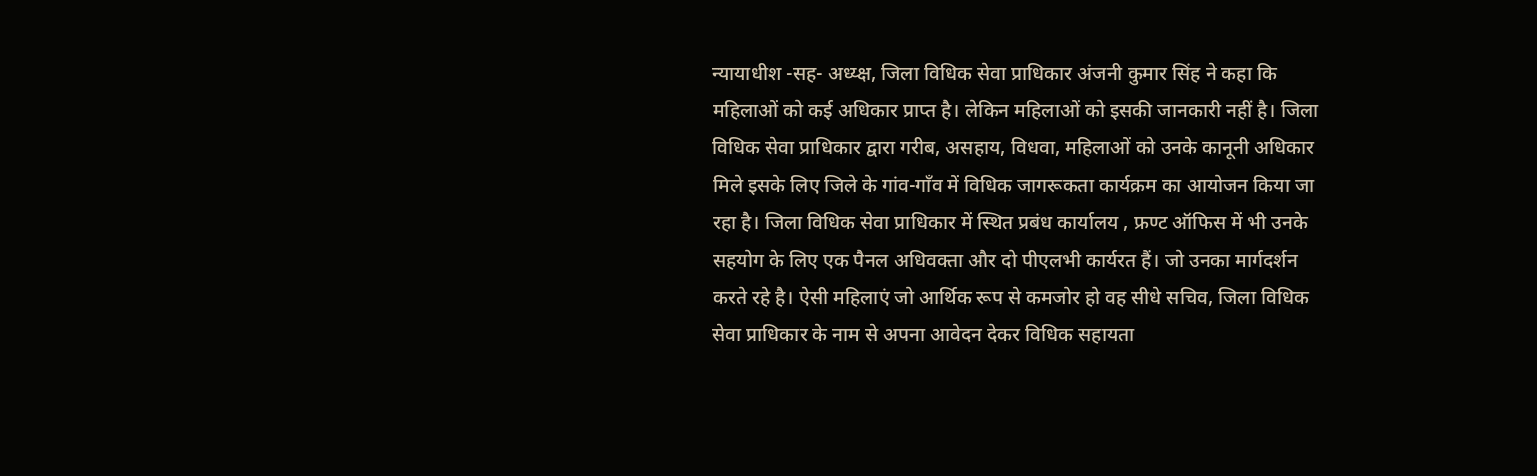न्यायाधीश -सह- अध्य्क्ष, जिला विधिक सेवा प्राधिकार अंजनी कुमार सिंह ने कहा कि महिलाओं को कई अधिकार प्राप्त है। लेकिन महिलाओं को इसकी जानकारी नहीं है। जिला विधिक सेवा प्राधिकार द्वारा गरीब, असहाय, विधवा, महिलाओं को उनके कानूनी अधिकार मिले इसके लिए जिले के गांव-गाँव में विधिक जागरूकता कार्यक्रम का आयोजन किया जा रहा है। जिला विधिक सेवा प्राधिकार में स्थित प्रबंध कार्यालय , फ्रण्ट ऑफिस में भी उनके सहयोग के लिए एक पैनल अधिवक्ता और दो पीएलभी कार्यरत हैं। जो उनका मार्गदर्शन करते रहे है। ऐसी महिलाएं जो आर्थिक रूप से कमजोर हो वह सीधे सचिव, जिला विधिक सेवा प्राधिकार के नाम से अपना आवेदन देकर विधिक सहायता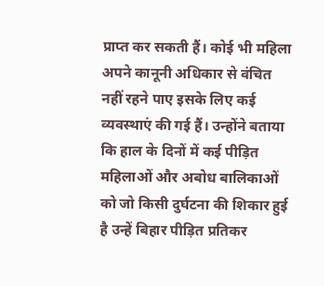प्राप्त कर सकती हैं। कोई भी महिला अपने कानूनी अधिकार से वंचित नहीं रहने पाए इसके लिए कई व्यवस्थाएं की गई हैं। उन्होंने बताया कि हाल के दिनों में कई पीड़ित महिलाओं और अबोध बालिकाओं को जो किसी दुर्घटना की शिकार हुई है उन्हें बिहार पीड़ित प्रतिकर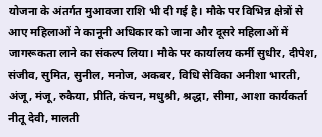योजना के अंतर्गत मुआवजा राशि भी दी गई है। मौके पर विभिन्न क्षेत्रों से आए महिलाओं ने कानूनी अधिकार को जाना और दूसरे महिलाओं में जागरूकता लाने का संकल्प लिया। मौके पर कार्यालय कर्मी सुधीर, दीपेश, संजीव, सुमित, सुनील, मनोज, अकबर, विधि सेविका अनीशा भारती, अंजू, मंजू, रुकैया, प्रीति, कंचन, मधुश्री, श्रद्धा, सीमा, आशा कार्यकर्ता नीतू देवी, मालती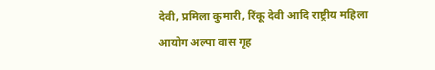देवी, प्रमिला कुमारी, रिंकू देवी आदि राष्ट्रीय महिला आयोग अल्पा वास गृह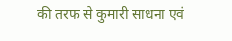की तरफ से कुमारी साधना एवं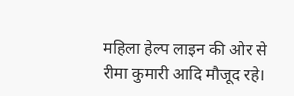महिला हेल्प लाइन की ओर से रीमा कुमारी आदि मौजूद रहे।